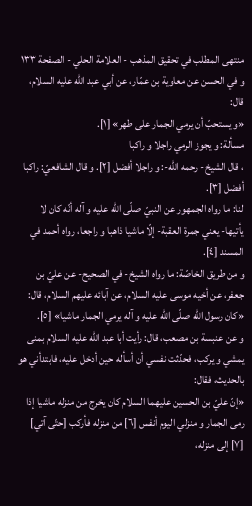منتهى المطلب في تحقيق المذهب - العلامة الحلي - الصفحة ١٣٣
و في الحسن عن معاوية بن عمّار، عن أبي عبد اللّه عليه السلام، قال:
«و يستحبّ أن يرمي الجمار على طهر» [١].
مسألة: و يجوز الرمي راجلا و راكبا
، قال الشيخ- رحمه اللّه-: و راجلا أفضل [٢]. و قال الشافعيّ: راكبا أفضل [٣].
لنا: ما رواه الجمهور عن النبيّ صلّى اللّه عليه و آله أنّه كان لا يأتيها- يعني جمرة العقبة- إلّا ماشيا ذاهبا و راجعا، رواه أحمد في المسند [٤].
و من طريق الخاصّة: ما رواه الشيخ- في الصحيح- عن عليّ بن جعفر، عن أخيه موسى عليه السلام، عن آبائه عليهم السلام، قال: «كان رسول اللّه صلّى اللّه عليه و آله يرمي الجمار ماشيا» [٥].
و عن عنبسة بن مصعب، قال: رأيت أبا عبد اللّه عليه السلام بمنى يمشي و يركب، فحدّثت نفسي أن أسأله حين أدخل عليه، فابتدأني هو بالحديث، فقال:
«إنّ عليّ بن الحسين عليهما السلام كان يخرج من منزله ماشيا إذا رمى الجمار و منزلي اليوم أنفس [٦] من منزله فأركب [حتّى آتي] [٧] إلى منزله،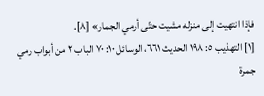فإذا انتهيت إلى منزله مشيت حتّى أرمي الجمار» [٨].
[١] التهذيب ٥: ١٩٨ الحديث ٦٦١، الوسائل ١٠: ٧٠ الباب ٢ من أبواب رمي جمرة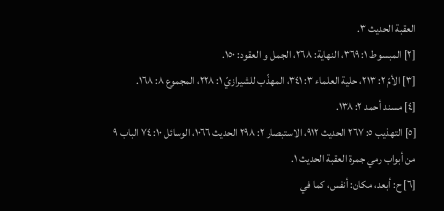العقبة الحديث ٣.
[٢] المبسوط ١: ٣٦٩، النهاية: ٢٦٨، الجمل و العقود: ١٥٠.
[٣] الأمّ ٢: ٢١٣، حلية العلماء ٣: ٣٤١، المهذّب للشيرازيّ ١: ٢٢٨، المجموع ٨: ١٦٨.
[٤] مسند أحمد ٢: ١٣٨.
[٥] التهذيب ٥: ٢٦٧ الحديث ٩١٢، الاستبصار ٢: ٢٩٨ الحديث ١٠٦٦، الوسائل ١٠: ٧٤ الباب ٩ من أبواب رمي جمرة العقبة الحديث ١.
[٦] ح: أبعد، مكان: أنفس، كما في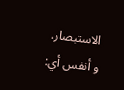الاستبصار. و أنفس أي: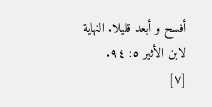أفسح و أبعد قليلا. النهاية لابن الأثير ٥: ٩٤.
[٧]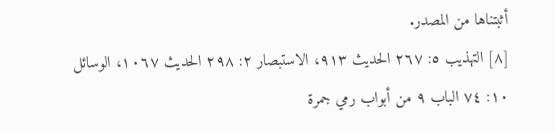أثبتناها من المصدر.
[٨] التهذيب ٥: ٢٦٧ الحديث ٩١٣، الاستبصار ٢: ٢٩٨ الحديث ١٠٦٧، الوسائل ١٠: ٧٤ الباب ٩ من أبواب رمي جمرة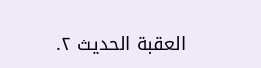العقبة الحديث ٢.